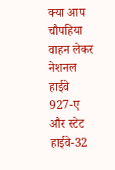क्या आप चौपहिया वाहन लेकर नेशनल हाईवे 927-ए और स्टेट हाईवे-32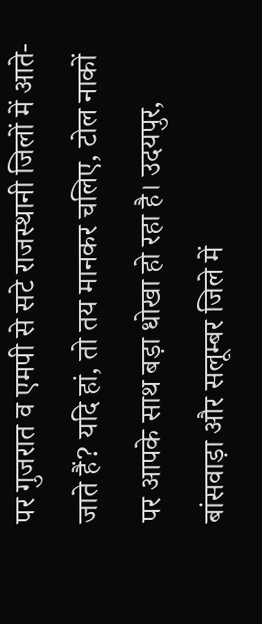पर गुजरात व एमपी से सटे राजस्थानी जिलों में आते-जाते हैं? यदि हां, तो तय मानकर चलिए, टोल नाकों पर आपके साथ बड़ा धोखा हो रहा है। उदयपुर, बांसवाड़ा और सलूम्बर जिले में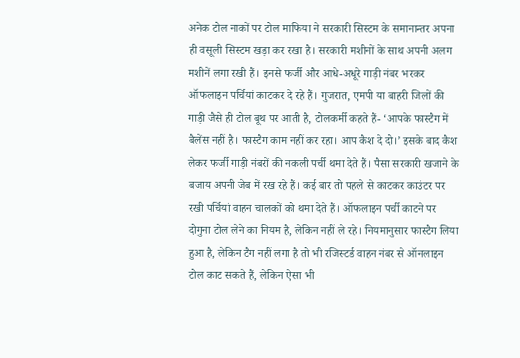अनेक टोल नाकों पर टोल माफिया ने सरकारी सिस्टम के समानान्तर अपना ही वसूली सिस्टम खड़ा कर रखा है। सरकारी मशीनों के साथ अपनी अलग मशीनें लगा रखी हैं। इनसे फर्जी और आधे-अधूरे गाड़ी नंबर भरकर ऑफलाइन पर्चियां काटकर दे रहे हैं। गुजरात, एमपी या बाहरी जिलों की गाड़ी जैसे ही टोल बूथ पर आती है, टोलकर्मी कहते हैं- ‘आपके फास्टैग में बैलेंस नहीं है। फास्टैग काम नहीं कर रहा। आप कैश दे दो।’ इसके बाद कैश लेकर फर्जी गाड़ी नंबरों की नकली पर्ची थमा देते हैं। पैसा सरकारी खजाने के बजाय अपनी जेब में रख रहे हैं। कई बार तो पहले से काटकर काउंटर पर रखी पर्चियां वाहन चालकों को थमा देते हैं। ऑफलाइन पर्ची काटने पर दोगुना टोल लेने का नियम है, लेकिन नहीं ले रहे। नियमानुसार फास्टैग लिया हुआ है, लेकिन टैग नहीं लगा है तो भी रजिस्टर्ड वाहन नंबर से ऑनलाइन टोल काट सकते हैं, लेकिन ऐसा भी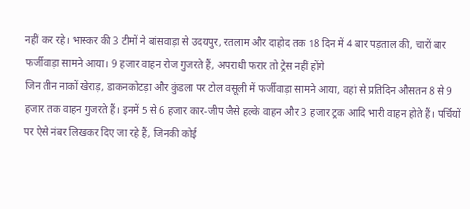नहीं कर रहे। भास्कर की 3 टीमों ने बांसवाड़ा से उदयपुर, रतलाम और दाहोद तक 18 दिन में 4 बार पड़ताल की, चारों बार फर्जीवाड़ा सामने आया। 9 हजार वाहन रोज गुजरते हैं, अपराधी फरार तो ट्रेस नहीं होंगे
जिन तीन नाकों खेराड़, डाकनकोटड़ा और कुंडला पर टोल वसूली में फर्जीवाड़ा सामने आया, वहां से प्रतिदिन औसतन 8 से 9 हजार तक वाहन गुजरते हैं। इनमें 5 से 6 हजार कार-जीप जैसे हल्के वाहन और 3 हजार ट्रक आदि भारी वाहन होते हैं। पर्चियों पर ऐसे नंबर लिखकर दिए जा रहे हैं, जिनकी कोई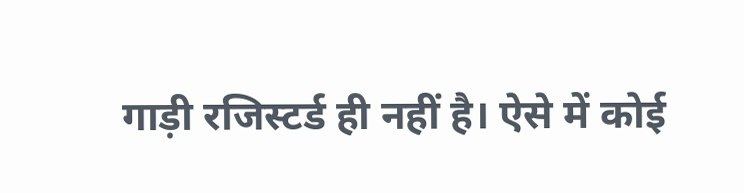गाड़ी रजिस्टर्ड ही नहीं है। ऐसे में कोई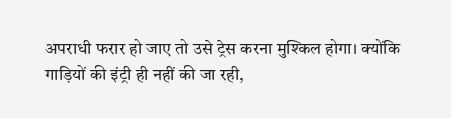अपराधी फरार हो जाए तो उसे ट्रेस करना मुश्किल होगा। क्योंकि गाड़ियों की इंट्री ही नहीं की जा रही,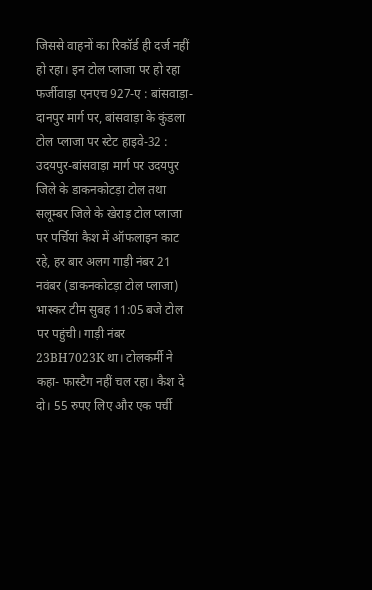जिससे वाहनों का रिकॉर्ड ही दर्ज नहीं हो रहा। इन टोल प्लाजा पर हो रहा फर्जीवाड़ा एनएच 927-ए : बांसवाड़ा-दानपुर मार्ग पर, बांसवाड़ा के कुंडला टोल प्लाजा पर स्टेट हाइवे-32 : उदयपुर-बांसवाड़ा मार्ग पर उदयपुर जिले के डाकनकोटड़ा टोल तथा सलूम्बर जिले के खेराड़ टोल प्लाजा पर पर्चियां कैश में ऑफलाइन काट रहे, हर बार अलग गाड़ी नंबर 21 नवंबर (डाकनकोटड़ा टोल प्लाजा) भास्कर टीम सुबह 11:05 बजे टोल पर पहुंची। गाड़ी नंबर 23BH7023K था। टोलकर्मी ने कहा- फास्टैग नहीं चल रहा। कैश दे दो। 55 रुपए लिए और एक पर्ची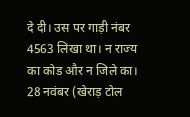दे दी। उस पर गाड़ी नंबर 4563 लिखा था। न राज्य का कोड और न जिले का।
28 नवंबर (खेराड़ टोल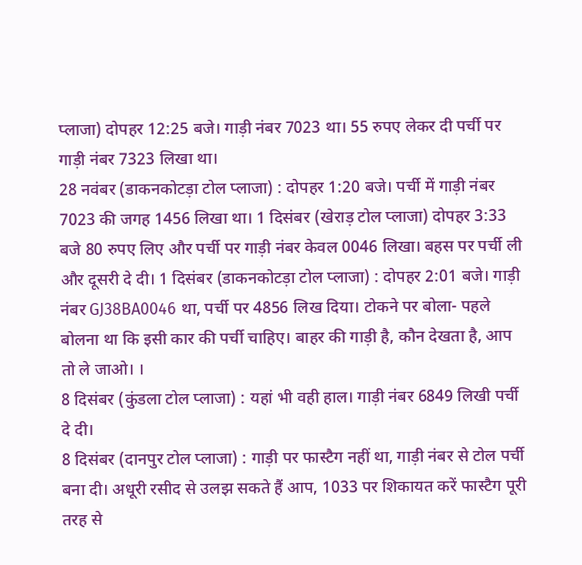प्लाजा) दोपहर 12:25 बजे। गाड़ी नंबर 7023 था। 55 रुपए लेकर दी पर्ची पर गाड़ी नंबर 7323 लिखा था।
28 नवंबर (डाकनकोटड़ा टोल प्लाजा) : दोपहर 1:20 बजे। पर्ची में गाड़ी नंबर 7023 की जगह 1456 लिखा था। 1 दिसंबर (खेराड़ टोल प्लाजा) दोपहर 3:33 बजे 80 रुपए लिए और पर्ची पर गाड़ी नंबर केवल 0046 लिखा। बहस पर पर्ची ली और दूसरी दे दी। 1 दिसंबर (डाकनकोटड़ा टोल प्लाजा) : दोपहर 2:01 बजे। गाड़ी नंबर GJ38BA0046 था, पर्ची पर 4856 लिख दिया। टोकने पर बोला- पहले बोलना था कि इसी कार की पर्ची चाहिए। बाहर की गाड़ी है, कौन देखता है, आप तो ले जाओ। ।
8 दिसंबर (कुंडला टोल प्लाजा) : यहां भी वही हाल। गाड़ी नंबर 6849 लिखी पर्ची दे दी।
8 दिसंबर (दानपुर टोल प्लाजा) : गाड़ी पर फास्टैग नहीं था, गाड़ी नंबर से टोल पर्ची बना दी। अधूरी रसीद से उलझ सकते हैं आप, 1033 पर शिकायत करें फास्टैग पूरी तरह से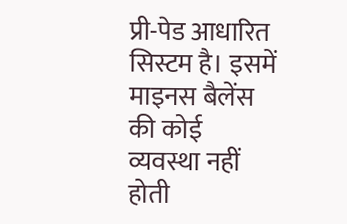प्री-पेड आधारित सिस्टम है। इसमें माइनस बैलेंस की कोई व्यवस्था नहीं होती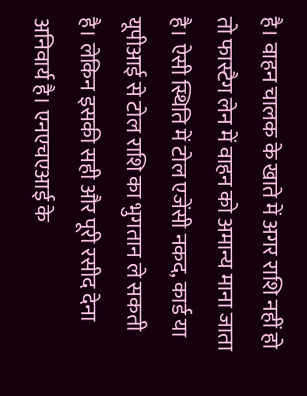है। वाहन चालक के खाते में अगर राशि नहीं हो तो फास्टैग लेन में वाहन को अमान्य माना जाता है। ऐसी स्थिति में टोल एजेंसी नकद, कार्ड या यूपीआई से टोल राशि का भुगतान ले सकती है। लेकिन इसकी सही और पूरी रसीद देना अनिवार्य है। एनएचएआई के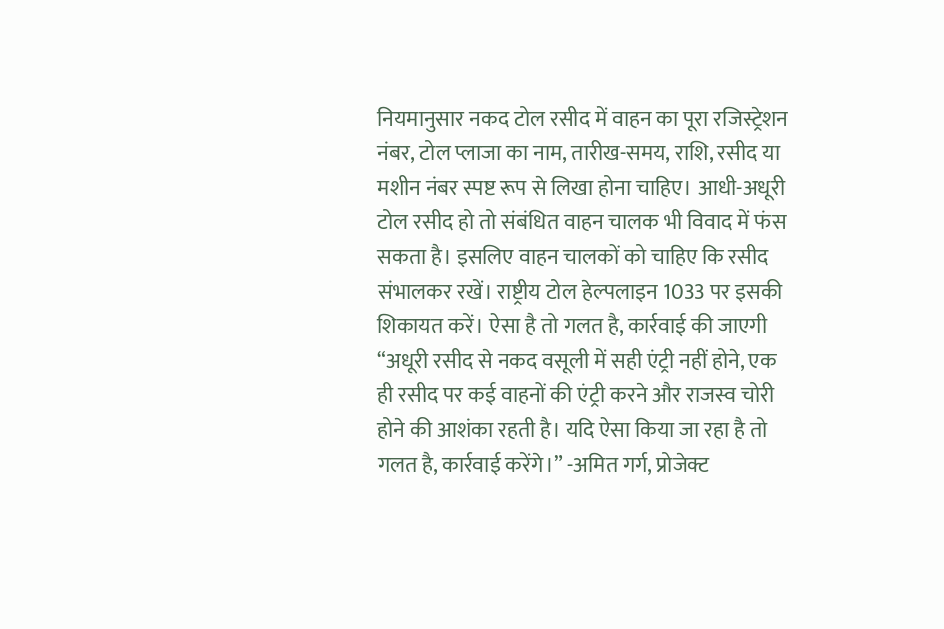नियमानुसार नकद टोल रसीद में वाहन का पूरा रजिस्ट्रेशन नंबर, टोल प्लाजा का नाम, तारीख-समय, राशि, रसीद या मशीन नंबर स्पष्ट रूप से लिखा होना चाहिए। आधी-अधूरी टोल रसीद हो तो संबंधित वाहन चालक भी विवाद में फंस सकता है। इसलिए वाहन चालकों को चाहिए कि रसीद संभालकर रखें। राष्ट्रीय टोल हेल्पलाइन 1033 पर इसकी शिकायत करें। ऐसा है तो गलत है, कार्रवाई की जाएगी “अधूरी रसीद से नकद वसूली में सही एंट्री नहीं होने, एक ही रसीद पर कई वाहनों की एंट्री करने और राजस्व चोरी होने की आशंका रहती है। यदि ऐसा किया जा रहा है तो गलत है, कार्रवाई करेंगे।” -अमित गर्ग, प्रोजेक्ट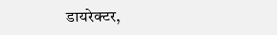डायरेक्टर,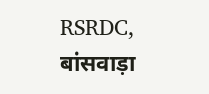RSRDC, बांसवाड़ा